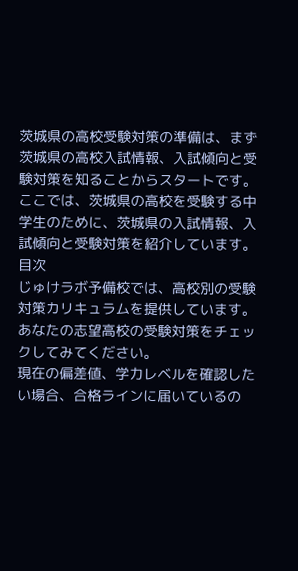茨城県の高校受験対策の準備は、まず茨城県の高校入試情報、入試傾向と受験対策を知ることからスタートです。ここでは、茨城県の高校を受験する中学生のために、茨城県の入試情報、入試傾向と受験対策を紹介しています。
目次
じゅけラボ予備校では、高校別の受験対策カリキュラムを提供しています。あなたの志望高校の受験対策をチェックしてみてください。
現在の偏差値、学力レベルを確認したい場合、合格ラインに届いているの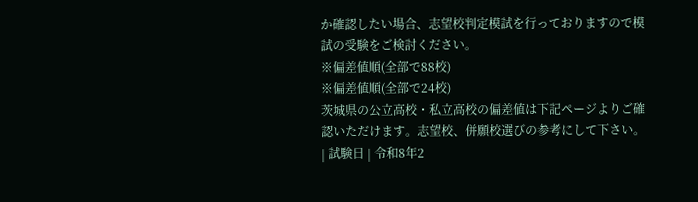か確認したい場合、志望校判定模試を行っておりますので模試の受験をご検討ください。
※偏差値順(全部で88校)
※偏差値順(全部で24校)
茨城県の公立高校・私立高校の偏差値は下記ページよりご確認いただけます。志望校、併願校選びの参考にして下さい。
| 試験日 | 令和8年2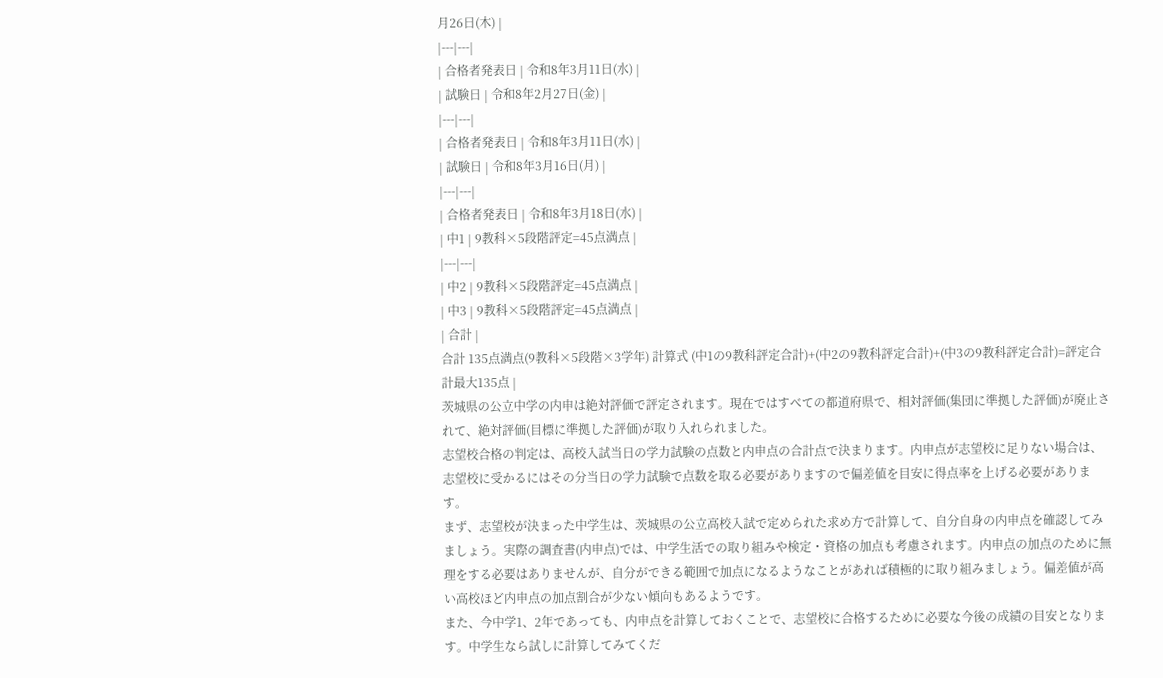月26日(木) |
|---|---|
| 合格者発表日 | 令和8年3月11日(水) |
| 試験日 | 令和8年2月27日(金) |
|---|---|
| 合格者発表日 | 令和8年3月11日(水) |
| 試験日 | 令和8年3月16日(月) |
|---|---|
| 合格者発表日 | 令和8年3月18日(水) |
| 中1 | 9教科×5段階評定=45点満点 |
|---|---|
| 中2 | 9教科×5段階評定=45点満点 |
| 中3 | 9教科×5段階評定=45点満点 |
| 合計 |
合計 135点満点(9教科×5段階×3学年) 計算式 (中1の9教科評定合計)+(中2の9教科評定合計)+(中3の9教科評定合計)=評定合計最大135点 |
茨城県の公立中学の内申は絶対評価で評定されます。現在ではすべての都道府県で、相対評価(集団に準拠した評価)が廃止されて、絶対評価(目標に準拠した評価)が取り入れられました。
志望校合格の判定は、高校入試当日の学力試験の点数と内申点の合計点で決まります。内申点が志望校に足りない場合は、志望校に受かるにはその分当日の学力試験で点数を取る必要がありますので偏差値を目安に得点率を上げる必要があります。
まず、志望校が決まった中学生は、茨城県の公立高校入試で定められた求め方で計算して、自分自身の内申点を確認してみましょう。実際の調査書(内申点)では、中学生活での取り組みや検定・資格の加点も考慮されます。内申点の加点のために無理をする必要はありませんが、自分ができる範囲で加点になるようなことがあれば積極的に取り組みましょう。偏差値が高い高校ほど内申点の加点割合が少ない傾向もあるようです。
また、今中学1、2年であっても、内申点を計算しておくことで、志望校に合格するために必要な今後の成績の目安となります。中学生なら試しに計算してみてくだ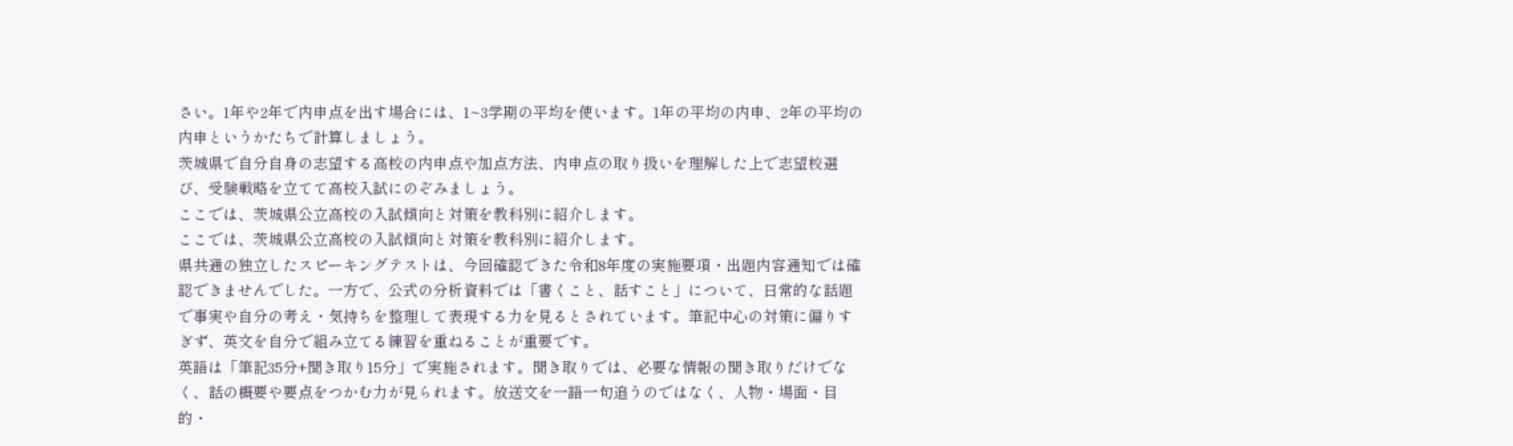さい。1年や2年で内申点を出す場合には、1~3学期の平均を使います。1年の平均の内申、2年の平均の内申というかたちで計算しましょう。
茨城県で自分自身の志望する高校の内申点や加点方法、内申点の取り扱いを理解した上で志望校選び、受験戦略を立てて高校入試にのぞみましょう。
ここでは、茨城県公立高校の入試傾向と対策を教科別に紹介します。
ここでは、茨城県公立高校の入試傾向と対策を教科別に紹介します。
県共通の独立したスピーキングテストは、今回確認できた令和8年度の実施要項・出題内容通知では確認できませんでした。一方で、公式の分析資料では「書くこと、話すこと」について、日常的な話題で事実や自分の考え・気持ちを整理して表現する力を見るとされています。筆記中心の対策に偏りすぎず、英文を自分で組み立てる練習を重ねることが重要です。
英語は「筆記35分+聞き取り15分」で実施されます。聞き取りでは、必要な情報の聞き取りだけでなく、話の概要や要点をつかむ力が見られます。放送文を一語一句追うのではなく、人物・場面・目的・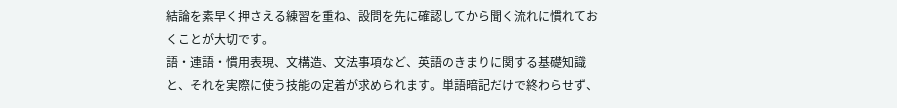結論を素早く押さえる練習を重ね、設問を先に確認してから聞く流れに慣れておくことが大切です。
語・連語・慣用表現、文構造、文法事項など、英語のきまりに関する基礎知識と、それを実際に使う技能の定着が求められます。単語暗記だけで終わらせず、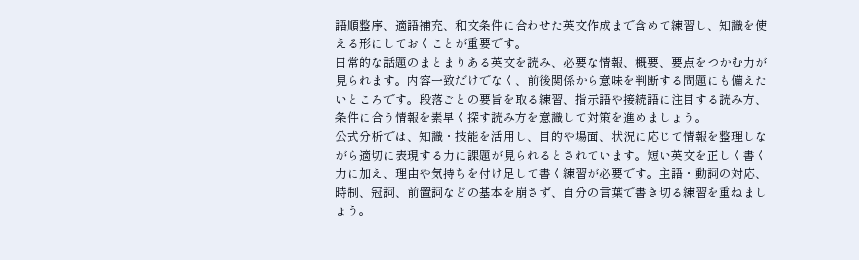語順整序、適語補充、和文条件に合わせた英文作成まで含めて練習し、知識を使える形にしておくことが重要です。
日常的な話題のまとまりある英文を読み、必要な情報、概要、要点をつかむ力が見られます。内容一致だけでなく、前後関係から意味を判断する問題にも備えたいところです。段落ごとの要旨を取る練習、指示語や接続語に注目する読み方、条件に合う情報を素早く探す読み方を意識して対策を進めましょう。
公式分析では、知識・技能を活用し、目的や場面、状況に応じて情報を整理しながら適切に表現する力に課題が見られるとされています。短い英文を正しく書く力に加え、理由や気持ちを付け足して書く練習が必要です。主語・動詞の対応、時制、冠詞、前置詞などの基本を崩さず、自分の言葉で書き切る練習を重ねましょう。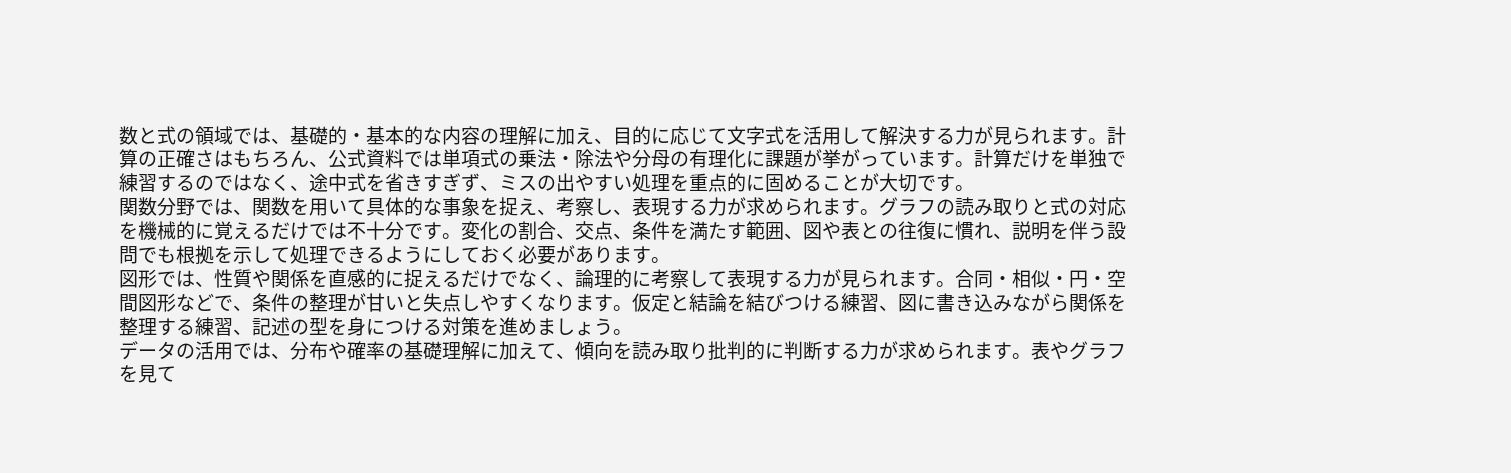数と式の領域では、基礎的・基本的な内容の理解に加え、目的に応じて文字式を活用して解決する力が見られます。計算の正確さはもちろん、公式資料では単項式の乗法・除法や分母の有理化に課題が挙がっています。計算だけを単独で練習するのではなく、途中式を省きすぎず、ミスの出やすい処理を重点的に固めることが大切です。
関数分野では、関数を用いて具体的な事象を捉え、考察し、表現する力が求められます。グラフの読み取りと式の対応を機械的に覚えるだけでは不十分です。変化の割合、交点、条件を満たす範囲、図や表との往復に慣れ、説明を伴う設問でも根拠を示して処理できるようにしておく必要があります。
図形では、性質や関係を直感的に捉えるだけでなく、論理的に考察して表現する力が見られます。合同・相似・円・空間図形などで、条件の整理が甘いと失点しやすくなります。仮定と結論を結びつける練習、図に書き込みながら関係を整理する練習、記述の型を身につける対策を進めましょう。
データの活用では、分布や確率の基礎理解に加えて、傾向を読み取り批判的に判断する力が求められます。表やグラフを見て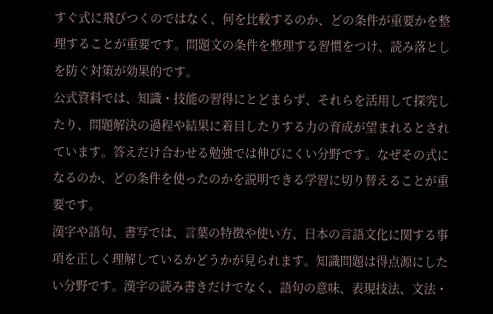すぐ式に飛びつくのではなく、何を比較するのか、どの条件が重要かを整理することが重要です。問題文の条件を整理する習慣をつけ、読み落としを防ぐ対策が効果的です。
公式資料では、知識・技能の習得にとどまらず、それらを活用して探究したり、問題解決の過程や結果に着目したりする力の育成が望まれるとされています。答えだけ合わせる勉強では伸びにくい分野です。なぜその式になるのか、どの条件を使ったのかを説明できる学習に切り替えることが重要です。
漢字や語句、書写では、言葉の特徴や使い方、日本の言語文化に関する事項を正しく理解しているかどうかが見られます。知識問題は得点源にしたい分野です。漢字の読み書きだけでなく、語句の意味、表現技法、文法・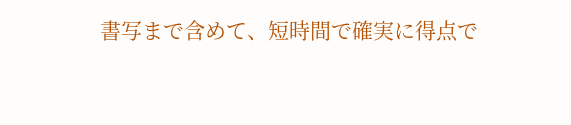書写まで含めて、短時間で確実に得点で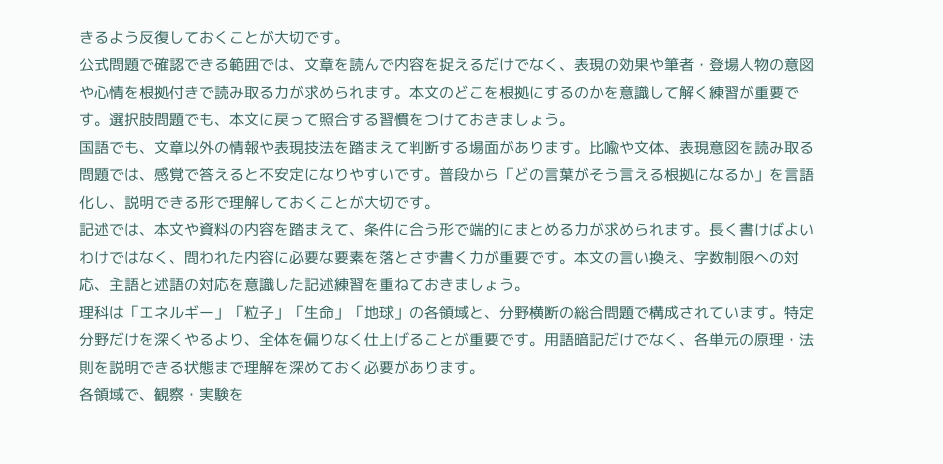きるよう反復しておくことが大切です。
公式問題で確認できる範囲では、文章を読んで内容を捉えるだけでなく、表現の効果や筆者・登場人物の意図や心情を根拠付きで読み取る力が求められます。本文のどこを根拠にするのかを意識して解く練習が重要です。選択肢問題でも、本文に戻って照合する習慣をつけておきましょう。
国語でも、文章以外の情報や表現技法を踏まえて判断する場面があります。比喩や文体、表現意図を読み取る問題では、感覚で答えると不安定になりやすいです。普段から「どの言葉がそう言える根拠になるか」を言語化し、説明できる形で理解しておくことが大切です。
記述では、本文や資料の内容を踏まえて、条件に合う形で端的にまとめる力が求められます。長く書けばよいわけではなく、問われた内容に必要な要素を落とさず書く力が重要です。本文の言い換え、字数制限への対応、主語と述語の対応を意識した記述練習を重ねておきましょう。
理科は「エネルギー」「粒子」「生命」「地球」の各領域と、分野横断の総合問題で構成されています。特定分野だけを深くやるより、全体を偏りなく仕上げることが重要です。用語暗記だけでなく、各単元の原理・法則を説明できる状態まで理解を深めておく必要があります。
各領域で、観察・実験を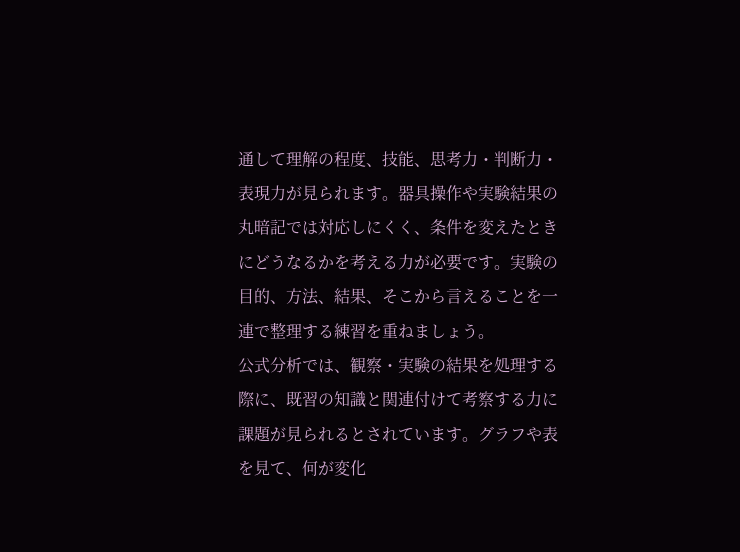通して理解の程度、技能、思考力・判断力・表現力が見られます。器具操作や実験結果の丸暗記では対応しにくく、条件を変えたときにどうなるかを考える力が必要です。実験の目的、方法、結果、そこから言えることを一連で整理する練習を重ねましょう。
公式分析では、観察・実験の結果を処理する際に、既習の知識と関連付けて考察する力に課題が見られるとされています。グラフや表を見て、何が変化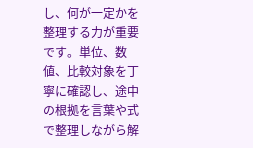し、何が一定かを整理する力が重要です。単位、数値、比較対象を丁寧に確認し、途中の根拠を言葉や式で整理しながら解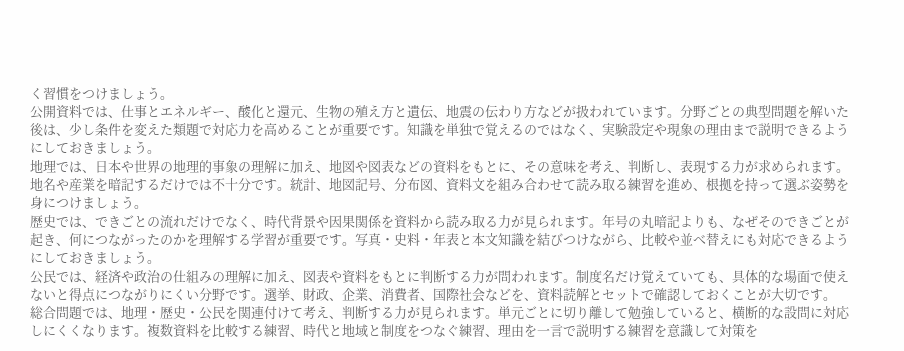く習慣をつけましょう。
公開資料では、仕事とエネルギー、酸化と還元、生物の殖え方と遺伝、地震の伝わり方などが扱われています。分野ごとの典型問題を解いた後は、少し条件を変えた類題で対応力を高めることが重要です。知識を単独で覚えるのではなく、実験設定や現象の理由まで説明できるようにしておきましょう。
地理では、日本や世界の地理的事象の理解に加え、地図や図表などの資料をもとに、その意味を考え、判断し、表現する力が求められます。地名や産業を暗記するだけでは不十分です。統計、地図記号、分布図、資料文を組み合わせて読み取る練習を進め、根拠を持って選ぶ姿勢を身につけましょう。
歴史では、できごとの流れだけでなく、時代背景や因果関係を資料から読み取る力が見られます。年号の丸暗記よりも、なぜそのできごとが起き、何につながったのかを理解する学習が重要です。写真・史料・年表と本文知識を結びつけながら、比較や並べ替えにも対応できるようにしておきましょう。
公民では、経済や政治の仕組みの理解に加え、図表や資料をもとに判断する力が問われます。制度名だけ覚えていても、具体的な場面で使えないと得点につながりにくい分野です。選挙、財政、企業、消費者、国際社会などを、資料読解とセットで確認しておくことが大切です。
総合問題では、地理・歴史・公民を関連付けて考え、判断する力が見られます。単元ごとに切り離して勉強していると、横断的な設問に対応しにくくなります。複数資料を比較する練習、時代と地域と制度をつなぐ練習、理由を一言で説明する練習を意識して対策を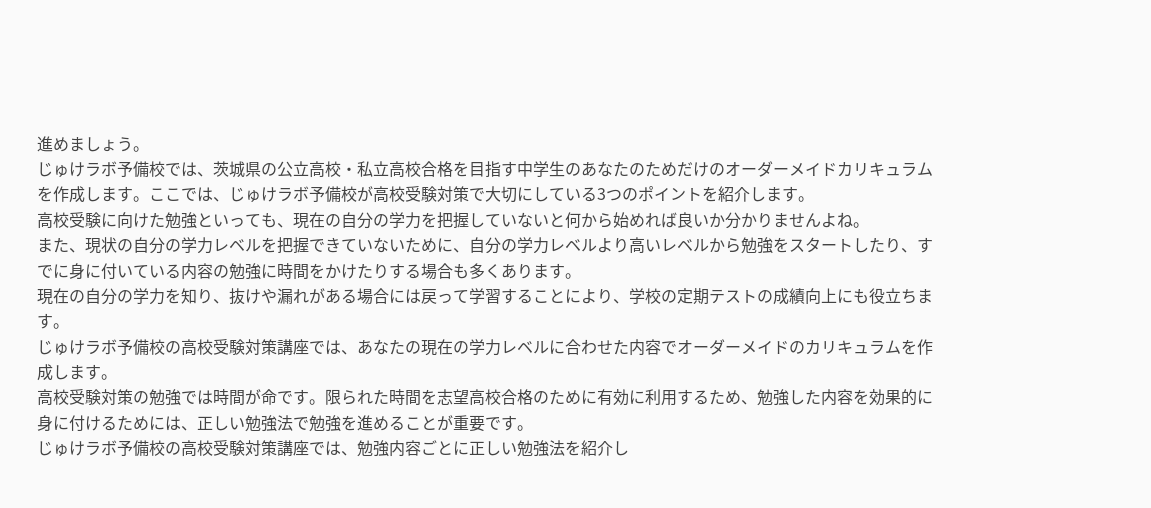進めましょう。
じゅけラボ予備校では、茨城県の公立高校・私立高校合格を目指す中学生のあなたのためだけのオーダーメイドカリキュラムを作成します。ここでは、じゅけラボ予備校が高校受験対策で大切にしている3つのポイントを紹介します。
高校受験に向けた勉強といっても、現在の自分の学力を把握していないと何から始めれば良いか分かりませんよね。
また、現状の自分の学力レベルを把握できていないために、自分の学力レベルより高いレベルから勉強をスタートしたり、すでに身に付いている内容の勉強に時間をかけたりする場合も多くあります。
現在の自分の学力を知り、抜けや漏れがある場合には戻って学習することにより、学校の定期テストの成績向上にも役立ちます。
じゅけラボ予備校の高校受験対策講座では、あなたの現在の学力レベルに合わせた内容でオーダーメイドのカリキュラムを作成します。
高校受験対策の勉強では時間が命です。限られた時間を志望高校合格のために有効に利用するため、勉強した内容を効果的に身に付けるためには、正しい勉強法で勉強を進めることが重要です。
じゅけラボ予備校の高校受験対策講座では、勉強内容ごとに正しい勉強法を紹介し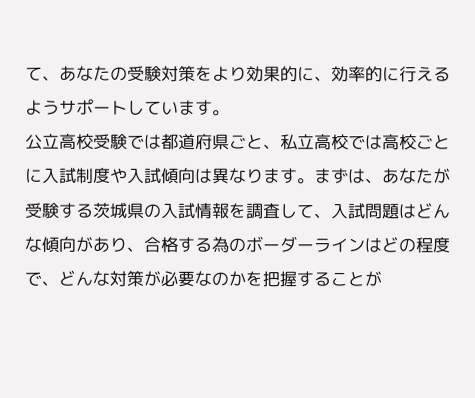て、あなたの受験対策をより効果的に、効率的に行えるようサポートしています。
公立高校受験では都道府県ごと、私立高校では高校ごとに入試制度や入試傾向は異なります。まずは、あなたが受験する茨城県の入試情報を調査して、入試問題はどんな傾向があり、合格する為のボーダーラインはどの程度で、どんな対策が必要なのかを把握することが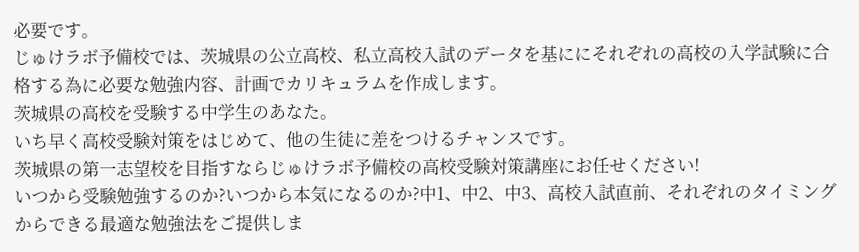必要です。
じゅけラボ予備校では、茨城県の公立高校、私立高校入試のデータを基ににそれぞれの高校の入学試験に合格する為に必要な勉強内容、計画でカリキュラムを作成します。
茨城県の高校を受験する中学生のあなた。
いち早く高校受験対策をはじめて、他の生徒に差をつけるチャンスです。
茨城県の第一志望校を目指すならじゅけラボ予備校の高校受験対策講座にお任せください!
いつから受験勉強するのか?いつから本気になるのか?中1、中2、中3、高校入試直前、それぞれのタイミングからできる最適な勉強法をご提供しま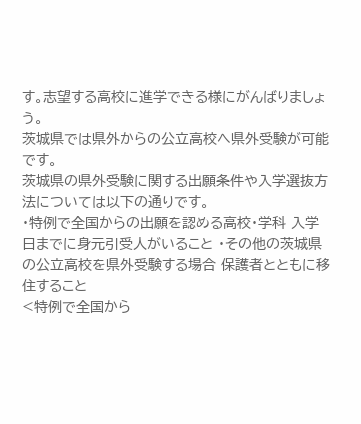す。志望する高校に進学できる様にがんばりましょう。
茨城県では県外からの公立高校へ県外受験が可能です。
茨城県の県外受験に関する出願条件や入学選抜方法については以下の通りです。
・特例で全国からの出願を認める高校・学科 入学日までに身元引受人がいること ・その他の茨城県の公立高校を県外受験する場合 保護者とともに移住すること
<特例で全国から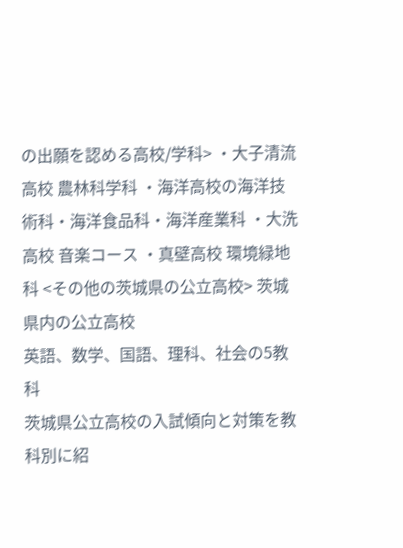の出願を認める高校/学科> ・大子清流高校 農林科学科 ・海洋高校の海洋技術科・海洋食品科・海洋産業科 ・大洗高校 音楽コース ・真壁高校 環境緑地科 <その他の茨城県の公立高校> 茨城県内の公立高校
英語、数学、国語、理科、社会の5教科
茨城県公立高校の入試傾向と対策を教科別に紹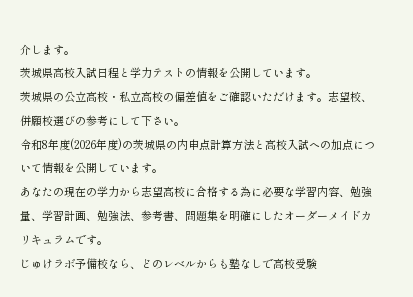介します。
茨城県高校入試日程と学力テストの情報を公開しています。
茨城県の公立高校・私立高校の偏差値をご確認いただけます。志望校、併願校選びの参考にして下さい。
令和8年度(2026年度)の茨城県の内申点計算方法と高校入試への加点について情報を公開しています。
あなたの現在の学力から志望高校に合格する為に必要な学習内容、勉強量、学習計画、勉強法、参考書、問題集を明確にしたオーダーメイドカリキュラムです。
じゅけラボ予備校なら、どのレベルからも塾なしで高校受験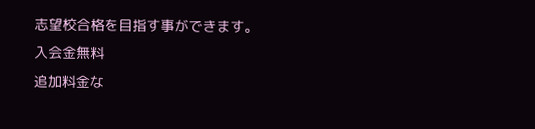志望校合格を目指す事ができます。
入会金無料
追加料金な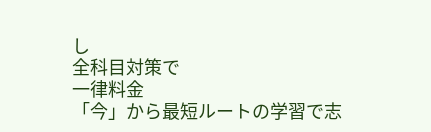し
全科目対策で
一律料金
「今」から最短ルートの学習で志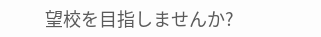望校を目指しませんか?